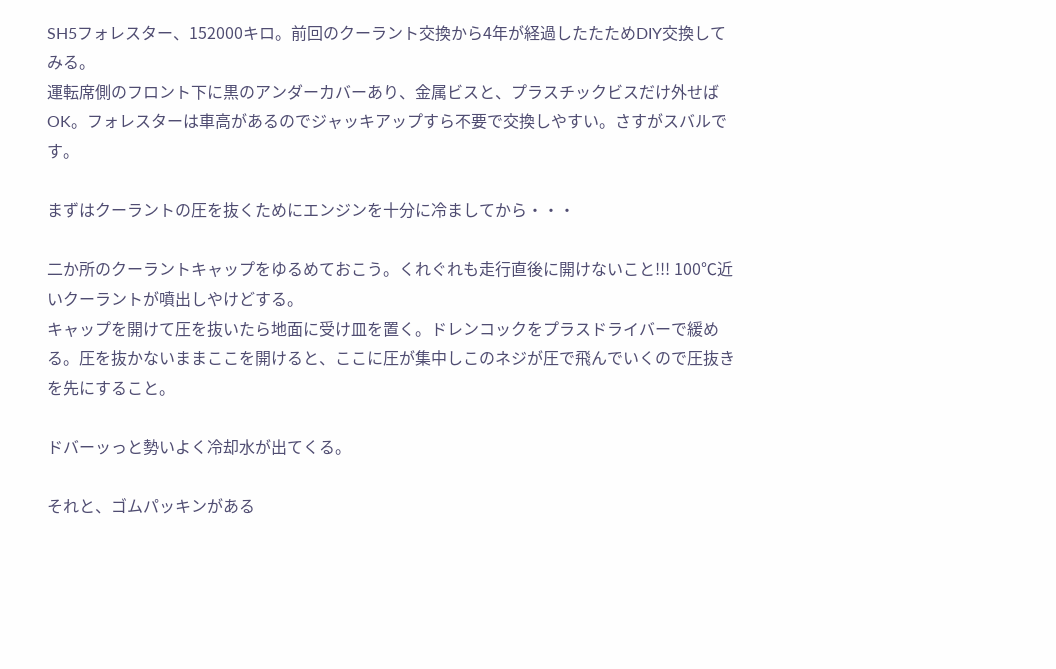SH5フォレスター、152000キロ。前回のクーラント交換から4年が経過したたためDIY交換してみる。
運転席側のフロント下に黒のアンダーカバーあり、金属ビスと、プラスチックビスだけ外せばOK。フォレスターは車高があるのでジャッキアップすら不要で交換しやすい。さすがスバルです。

まずはクーラントの圧を抜くためにエンジンを十分に冷ましてから・・・

二か所のクーラントキャップをゆるめておこう。くれぐれも走行直後に開けないこと!!! 100℃近いクーラントが噴出しやけどする。
キャップを開けて圧を抜いたら地面に受け皿を置く。ドレンコックをプラスドライバーで緩める。圧を抜かないままここを開けると、ここに圧が集中しこのネジが圧で飛んでいくので圧抜きを先にすること。

ドバーッっと勢いよく冷却水が出てくる。

それと、ゴムパッキンがある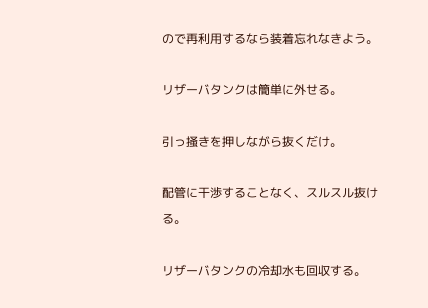ので再利用するなら装着忘れなきよう。

リザーバタンクは簡単に外せる。

引っ掻きを押しながら抜くだけ。

配管に干渉することなく、スルスル抜ける。

リザーバタンクの冷却水も回収する。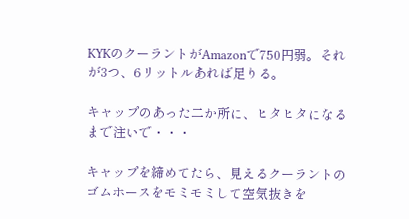KYKのクーラントがAmazonで750円弱。それが3つ、6リットルあれば足りる。

キャップのあった二か所に、ヒタヒタになるまで注いで・・・

キャップを締めてたら、見えるクーラントのゴムホースをモミモミして空気抜きを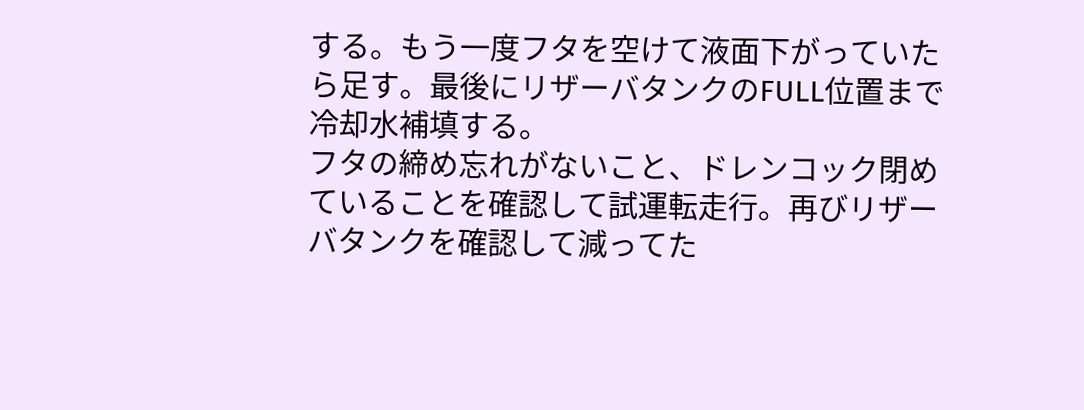する。もう一度フタを空けて液面下がっていたら足す。最後にリザーバタンクのFULL位置まで冷却水補填する。
フタの締め忘れがないこと、ドレンコック閉めていることを確認して試運転走行。再びリザーバタンクを確認して減ってた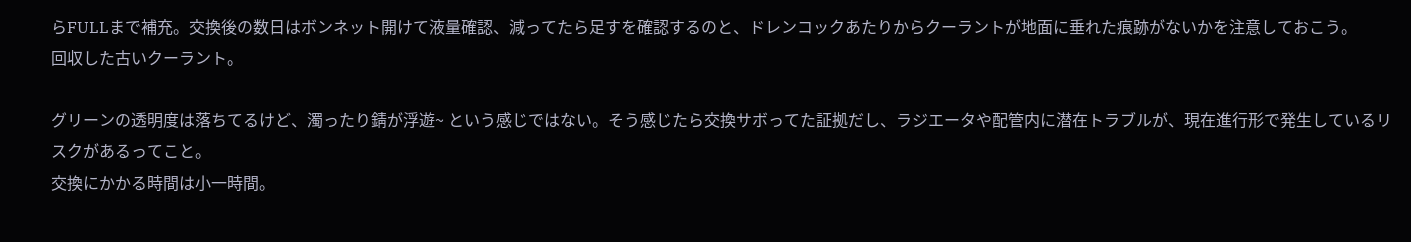らFULLまで補充。交換後の数日はボンネット開けて液量確認、減ってたら足すを確認するのと、ドレンコックあたりからクーラントが地面に垂れた痕跡がないかを注意しておこう。
回収した古いクーラント。

グリーンの透明度は落ちてるけど、濁ったり錆が浮遊~ という感じではない。そう感じたら交換サボってた証拠だし、ラジエータや配管内に潜在トラブルが、現在進行形で発生しているリスクがあるってこと。
交換にかかる時間は小一時間。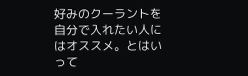好みのクーラントを自分で入れたい人にはオススメ。とはいって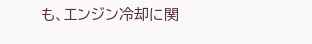も、エンジン冷却に関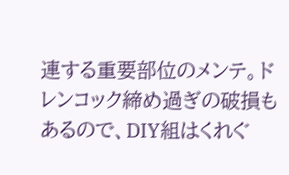連する重要部位のメンテ。ドレンコック締め過ぎの破損もあるので、DIY組はくれぐ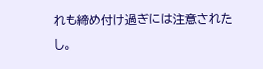れも締め付け過ぎには注意されたし。